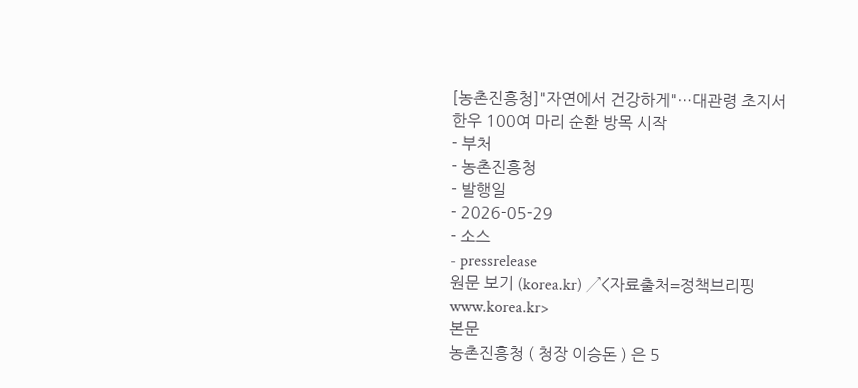[농촌진흥청]"자연에서 건강하게"…대관령 초지서 한우 100여 마리 순환 방목 시작
- 부처
- 농촌진흥청
- 발행일
- 2026-05-29
- 소스
- pressrelease
원문 보기 (korea.kr) ↗<자료출처=정책브리핑 www.korea.kr>
본문
농촌진흥청 ( 청장 이승돈 ) 은 5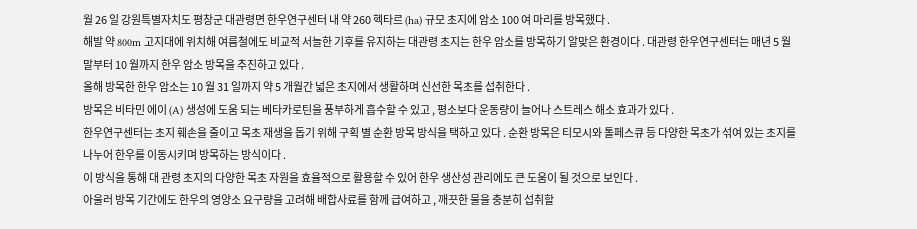월 26 일 강원특별자치도 평창군 대관령면 한우연구센터 내 약 260 헥타르 (ha) 규모 초지에 암소 100 여 마리를 방목했다 .
해발 약 800m 고지대에 위치해 여름철에도 비교적 서늘한 기후를 유지하는 대관령 초지는 한우 암소를 방목하기 알맞은 환경이다 . 대관령 한우연구센터는 매년 5 월 말부터 10 월까지 한우 암소 방목을 추진하고 있다 .
올해 방목한 한우 암소는 10 월 31 일까지 약 5 개월간 넓은 초지에서 생활하며 신선한 목초를 섭취한다 .
방목은 비타민 에이 (A) 생성에 도움 되는 베타카로틴을 풍부하게 흡수할 수 있고 , 평소보다 운동량이 늘어나 스트레스 해소 효과가 있다 .
한우연구센터는 초지 훼손을 줄이고 목초 재생을 돕기 위해 구획 별 순환 방목 방식을 택하고 있다 . 순환 방목은 티모시와 톨페스큐 등 다양한 목초가 섞여 있는 초지를 나누어 한우를 이동시키며 방목하는 방식이다 .
이 방식을 통해 대 관령 초지의 다양한 목초 자원을 효율적으로 활용할 수 있어 한우 생산성 관리에도 큰 도움이 될 것으로 보인다 .
아울러 방목 기간에도 한우의 영양소 요구량을 고려해 배합사료를 함께 급여하고 , 깨끗한 물을 충분히 섭취할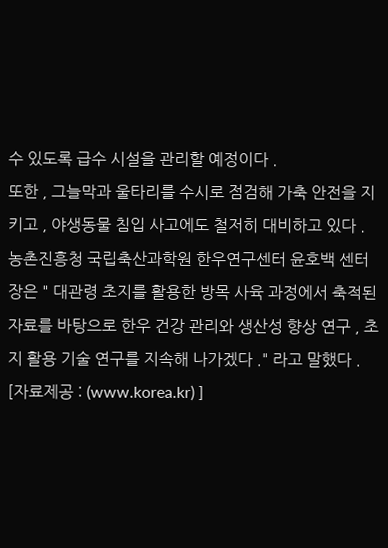수 있도록 급수 시설을 관리할 예정이다 .
또한 , 그늘막과 울타리를 수시로 점검해 가축 안전을 지키고 , 야생동물 침입 사고에도 철저히 대비하고 있다 .
농촌진흥청 국립축산과학원 한우연구센터 윤호백 센터장은 " 대관령 초지를 활용한 방목 사육 과정에서 축적된 자료를 바탕으로 한우 건강 관리와 생산성 향상 연구 , 초지 활용 기술 연구를 지속해 나가겠다 ." 라고 말했다 .
[자료제공 : (www.korea.kr) ]